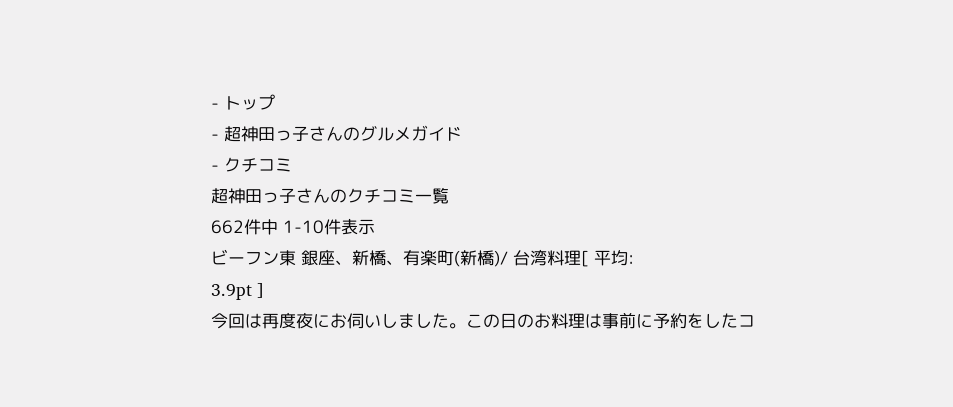- トップ
- 超神田っ子さんのグルメガイド
- クチコミ
超神田っ子さんのクチコミ一覧
662件中 1-10件表示
ビーフン東 銀座、新橋、有楽町(新橋)/ 台湾料理[ 平均:
3.9pt ]
今回は再度夜にお伺いしました。この日のお料理は事前に予約をしたコ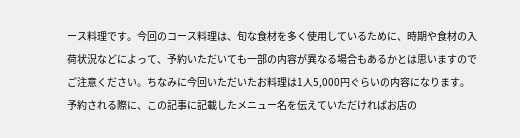ース料理です。今回のコース料理は、旬な食材を多く使用しているために、時期や食材の入荷状況などによって、予約いただいても一部の内容が異なる場合もあるかとは思いますのでご注意ください。ちなみに今回いただいたお料理は1人5,000円ぐらいの内容になります。予約される際に、この記事に記載したメニュー名を伝えていただければお店の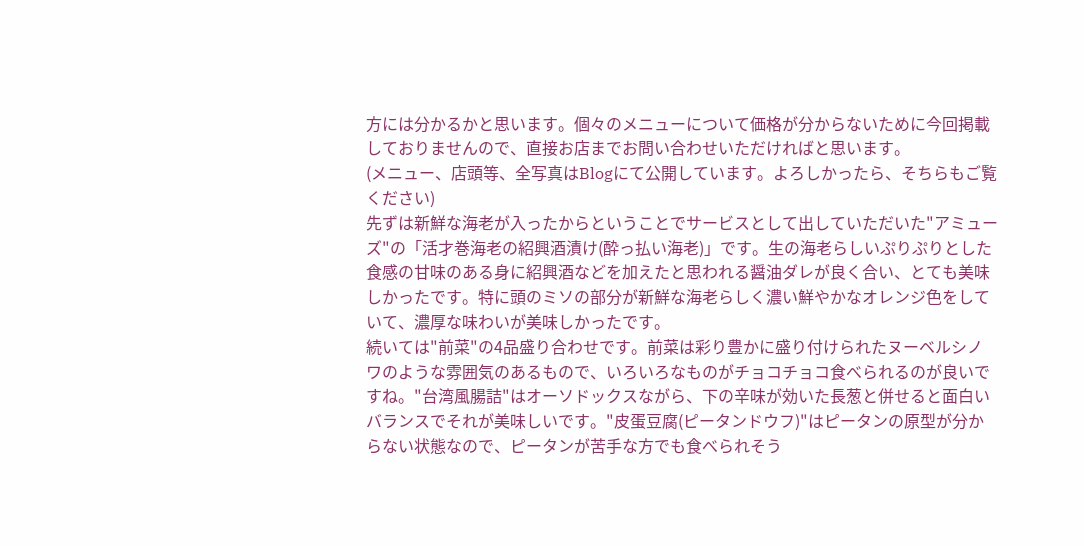方には分かるかと思います。個々のメニューについて価格が分からないために今回掲載しておりませんので、直接お店までお問い合わせいただければと思います。
(メニュー、店頭等、全写真はBlogにて公開しています。よろしかったら、そちらもご覧ください)
先ずは新鮮な海老が入ったからということでサービスとして出していただいた"アミューズ"の「活才巻海老の紹興酒漬け(酔っ払い海老)」です。生の海老らしいぷりぷりとした食感の甘味のある身に紹興酒などを加えたと思われる醤油ダレが良く合い、とても美味しかったです。特に頭のミソの部分が新鮮な海老らしく濃い鮮やかなオレンジ色をしていて、濃厚な味わいが美味しかったです。
続いては"前菜"の4品盛り合わせです。前菜は彩り豊かに盛り付けられたヌーベルシノワのような雰囲気のあるもので、いろいろなものがチョコチョコ食べられるのが良いですね。"台湾風腸詰"はオーソドックスながら、下の辛味が効いた長葱と併せると面白いバランスでそれが美味しいです。"皮蛋豆腐(ピータンドウフ)"はピータンの原型が分からない状態なので、ピータンが苦手な方でも食べられそう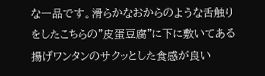な一品です。滑らかなおからのような舌触りをしたこちらの"皮蛋豆腐"に下に敷いてある揚げワンタンのサクッとした食感が良い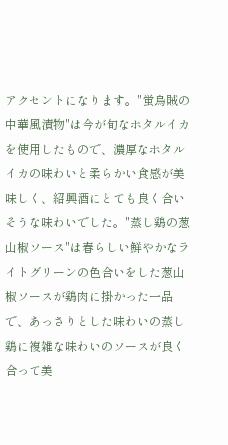アクセントになります。"蛍烏賊の中華風漬物"は今が旬なホタルイカを使用したもので、濃厚なホタルイカの味わいと柔らかい食感が美味しく、紹興酒にとても良く合いそうな味わいでした。"蒸し鶏の葱山椒ソース"は春らしい鮮やかなライトグリーンの色合いをした葱山椒ソースが鶏肉に掛かった一品で、あっさりとした味わいの蒸し鶏に複雑な味わいのソースが良く合って美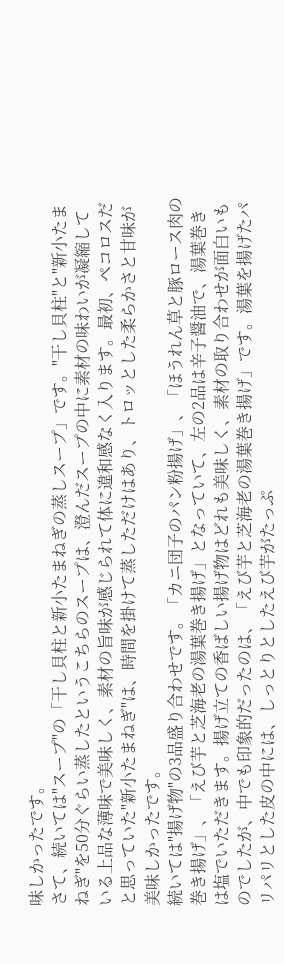味しかったです。
さて、続いては"スープ"の「干し貝柱と新小たまねぎの蒸しスープ」です。"干し貝柱"と"新小たまねぎ"を50分ぐらい蒸したというこちらのスープは、澄んだスープの中に素材の味わいが凝縮している上品な薄味で美味しく、素材の旨味が感じられて体に違和感なく入ります。最初、ペコロスだと思っていた"新小たまねぎ"は、時間を掛けて蒸しただけはあり、トロッとした柔らかさと甘味が美味しかったです。
続いては"揚げ物"の3品盛り合わせです。「カニ団子のパン粉揚げ」、「ほうれん草と豚ロース肉の巻き揚げ」、「えび芋と芝海老の湯葉巻き揚げ」となっていて、左の2品は辛子醤油で、湯葉巻きは塩でいただきます。揚げ立ての香ばしい揚げ物はどれも美味しく、素材の取り合わせが面白いものでしたが、中でも印象的だったのは、「えび芋と芝海老の湯葉巻き揚げ」です。湯葉を揚げたパリパリとした皮の中には、しっとりとしたえび芋がたっぷ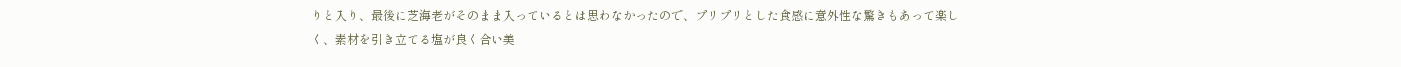りと入り、最後に芝海老がそのまま入っているとは思わなかったので、プリプリとした食感に意外性な驚きもあって楽しく、素材を引き立てる塩が良く合い美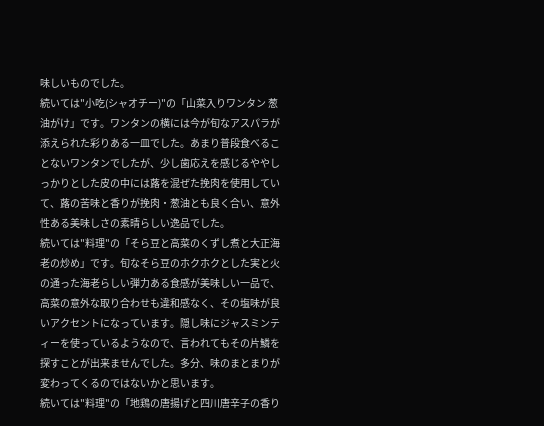味しいものでした。
続いては"小吃(シャオチー)"の「山菜入りワンタン 葱油がけ」です。ワンタンの横には今が旬なアスパラが添えられた彩りある一皿でした。あまり普段食べることないワンタンでしたが、少し歯応えを感じるややしっかりとした皮の中には蕗を混ぜた挽肉を使用していて、蕗の苦味と香りが挽肉・葱油とも良く合い、意外性ある美味しさの素晴らしい逸品でした。
続いては"料理"の「そら豆と高菜のくずし煮と大正海老の炒め」です。旬なそら豆のホクホクとした実と火の通った海老らしい弾力ある食感が美味しい一品で、高菜の意外な取り合わせも違和感なく、その塩味が良いアクセントになっています。隠し味にジャスミンティーを使っているようなので、言われてもその片鱗を探すことが出来ませんでした。多分、味のまとまりが変わってくるのではないかと思います。
続いては"料理"の「地鶏の唐揚げと四川唐辛子の香り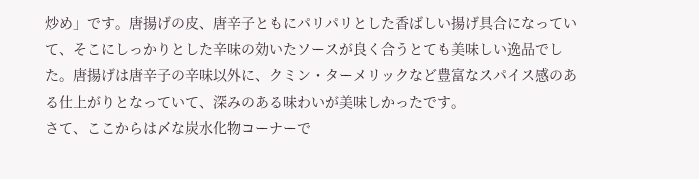炒め」です。唐揚げの皮、唐辛子ともにパリパリとした香ばしい揚げ具合になっていて、そこにしっかりとした辛味の効いたソースが良く合うとても美味しい逸品でした。唐揚げは唐辛子の辛味以外に、クミン・ターメリックなど豊富なスパイス感のある仕上がりとなっていて、深みのある味わいが美味しかったです。
さて、ここからは〆な炭水化物コーナーで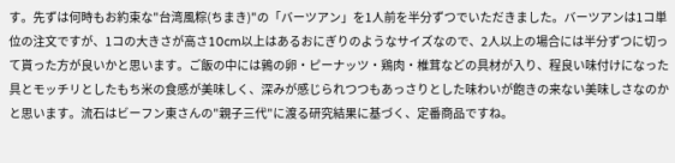す。先ずは何時もお約束な"台湾風粽(ちまき)"の「バーツアン」を1人前を半分ずつでいただきました。バーツアンは1コ単位の注文ですが、1コの大きさが高さ10cm以上はあるおにぎりのようなサイズなので、2人以上の場合には半分ずつに切って貰った方が良いかと思います。ご飯の中には鶉の卵・ピーナッツ・鶏肉・椎茸などの具材が入り、程良い味付けになった具とモッチリとしたもち米の食感が美味しく、深みが感じられつつもあっさりとした味わいが飽きの来ない美味しさなのかと思います。流石はビーフン東さんの"親子三代"に渡る研究結果に基づく、定番商品ですね。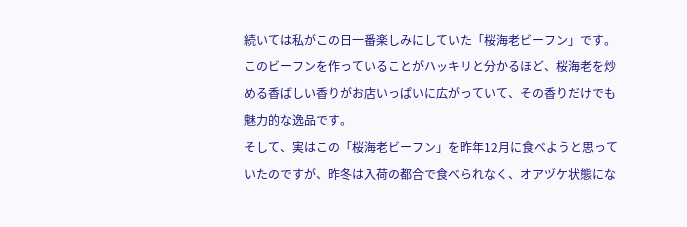続いては私がこの日一番楽しみにしていた「桜海老ビーフン」です。このビーフンを作っていることがハッキリと分かるほど、桜海老を炒める香ばしい香りがお店いっぱいに広がっていて、その香りだけでも魅力的な逸品です。
そして、実はこの「桜海老ビーフン」を昨年12月に食べようと思っていたのですが、昨冬は入荷の都合で食べられなく、オアヅケ状態にな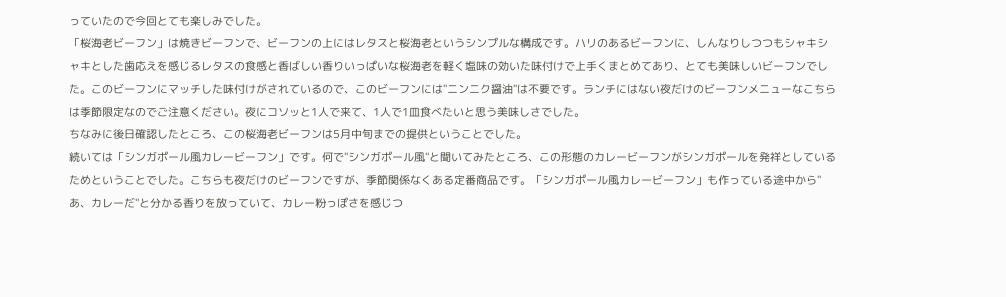っていたので今回とても楽しみでした。
「桜海老ビーフン」は焼きビーフンで、ビーフンの上にはレタスと桜海老というシンプルな構成です。ハリのあるビーフンに、しんなりしつつもシャキシャキとした歯応えを感じるレタスの食感と香ばしい香りいっぱいな桜海老を軽く塩味の効いた味付けで上手くまとめてあり、とても美味しいビーフンでした。このビーフンにマッチした味付けがされているので、このビーフンには"ニンニク醤油"は不要です。ランチにはない夜だけのビーフンメニューなこちらは季節限定なのでご注意ください。夜にコソッと1人で来て、1人で1皿食べたいと思う美味しさでした。
ちなみに後日確認したところ、この桜海老ビーフンは5月中旬までの提供ということでした。
続いては「シンガポール風カレービーフン」です。何で"シンガポール風"と聞いてみたところ、この形態のカレービーフンがシンガポールを発祥としているためということでした。こちらも夜だけのビーフンですが、季節関係なくある定番商品です。「シンガポール風カレービーフン」も作っている途中から"あ、カレーだ"と分かる香りを放っていて、カレー粉っぽさを感じつ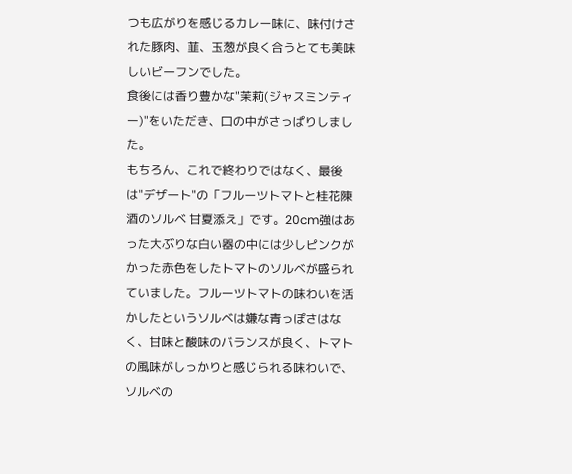つも広がりを感じるカレー味に、味付けされた豚肉、韮、玉葱が良く合うとても美味しいビーフンでした。
食後には香り豊かな"茉莉(ジャスミンティー)"をいただき、口の中がさっぱりしました。
もちろん、これで終わりではなく、最後は"デザート"の「フルーツトマトと桂花陳酒のソルベ 甘夏添え」です。20cm強はあった大ぶりな白い器の中には少しピンクがかった赤色をしたトマトのソルベが盛られていました。フルーツトマトの味わいを活かしたというソルベは嫌な青っぽさはなく、甘味と酸味のバランスが良く、トマトの風味がしっかりと感じられる味わいで、ソルベの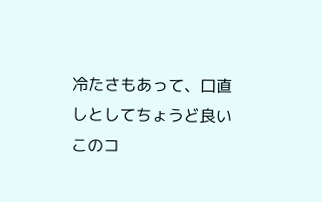冷たさもあって、口直しとしてちょうど良いこのコ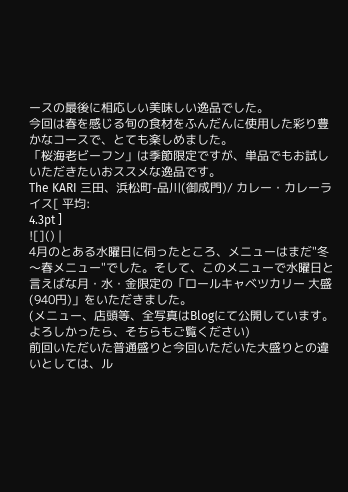ースの最後に相応しい美味しい逸品でした。
今回は春を感じる旬の食材をふんだんに使用した彩り豊かなコースで、とても楽しめました。
「桜海老ビーフン」は季節限定ですが、単品でもお試しいただきたいおススメな逸品です。
The KARI 三田、浜松町-品川(御成門)/ カレー・カレーライス[ 平均:
4.3pt ]
![]() |
4月のとある水曜日に伺ったところ、メニューはまだ"冬〜春メニュー"でした。そして、このメニューで水曜日と言えばな月・水・金限定の「ロールキャベツカリー 大盛(940円)」をいただきました。
(メニュー、店頭等、全写真はBlogにて公開しています。よろしかったら、そちらもご覧ください)
前回いただいた普通盛りと今回いただいた大盛りとの違いとしては、ル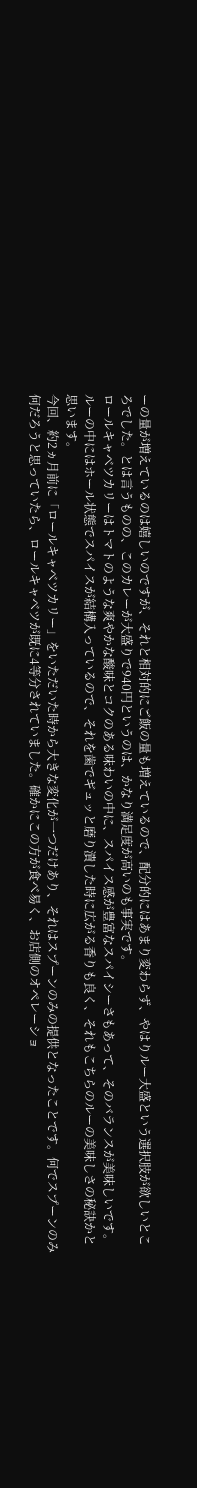ーの量が増えているのは嬉しいのですが、それと相対的にご飯の量も増えているので、配分的にはあまり変わらず、やはりルー大盛という選択肢が欲しいところでした。とは言うものの、このカレーが大盛りで940円というのは、かなり満足度が高いのも事実です。
ロールキャベツカリーはトマトのような爽やかな酸味とコクのある味わいの中に、スパイス感が豊富なスパイシーさもあって、そのバランスが美味しいです。ルーの中にはホール状態でスパイスが結構入っているので、それを歯でギュッと磨り潰した時に広がる香りも良く、それもこちらのルーの美味しさの秘訣かと思います。
今回、約2ヵ月前に「ロールキャベツカリー」をいただいた時から大きな変化が一つだけあり、それはスプーンのみの提供となったことです。何でスプーンのみ何だろうと思っていたら、ロールキャベツが既に4等分されていました。確かにこの方が食べ易く、お店側のオペレーショ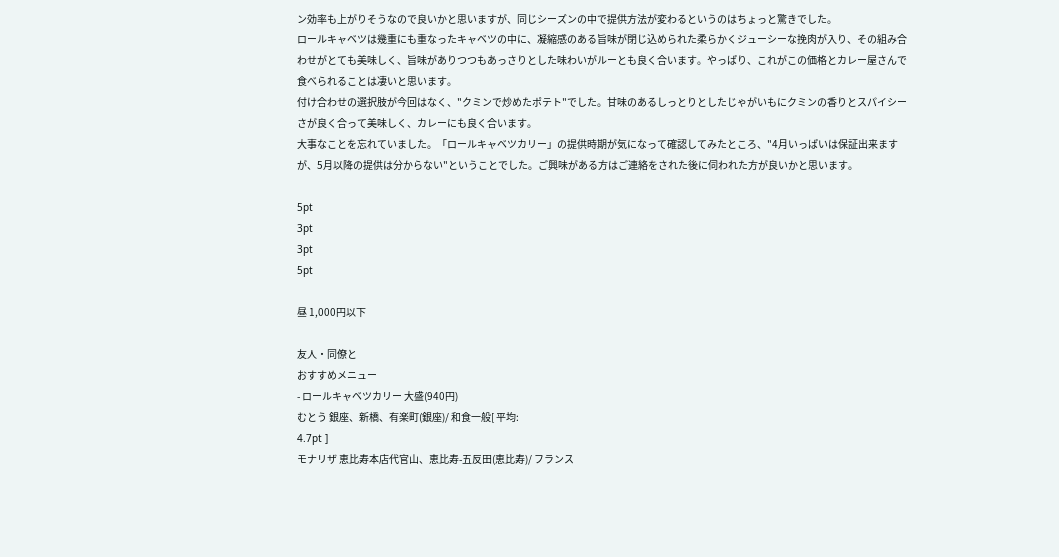ン効率も上がりそうなので良いかと思いますが、同じシーズンの中で提供方法が変わるというのはちょっと驚きでした。
ロールキャベツは幾重にも重なったキャベツの中に、凝縮感のある旨味が閉じ込められた柔らかくジューシーな挽肉が入り、その組み合わせがとても美味しく、旨味がありつつもあっさりとした味わいがルーとも良く合います。やっぱり、これがこの価格とカレー屋さんで食べられることは凄いと思います。
付け合わせの選択肢が今回はなく、"クミンで炒めたポテト"でした。甘味のあるしっとりとしたじゃがいもにクミンの香りとスパイシーさが良く合って美味しく、カレーにも良く合います。
大事なことを忘れていました。「ロールキャベツカリー」の提供時期が気になって確認してみたところ、"4月いっぱいは保証出来ますが、5月以降の提供は分からない"ということでした。ご興味がある方はご連絡をされた後に伺われた方が良いかと思います。

5pt
3pt
3pt
5pt

昼 1,000円以下

友人・同僚と
おすすめメニュー
- ロールキャベツカリー 大盛(940円)
むとう 銀座、新橋、有楽町(銀座)/ 和食一般[ 平均:
4.7pt ]
モナリザ 恵比寿本店代官山、恵比寿-五反田(恵比寿)/ フランス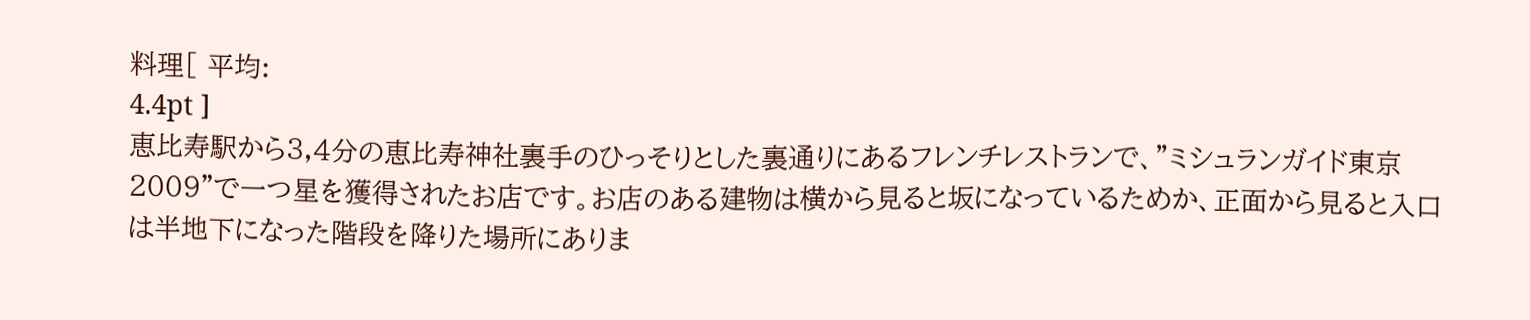料理[ 平均:
4.4pt ]
恵比寿駅から3,4分の恵比寿神社裏手のひっそりとした裏通りにあるフレンチレストランで、"ミシュランガイド東京2009"で一つ星を獲得されたお店です。お店のある建物は横から見ると坂になっているためか、正面から見ると入口は半地下になった階段を降りた場所にありま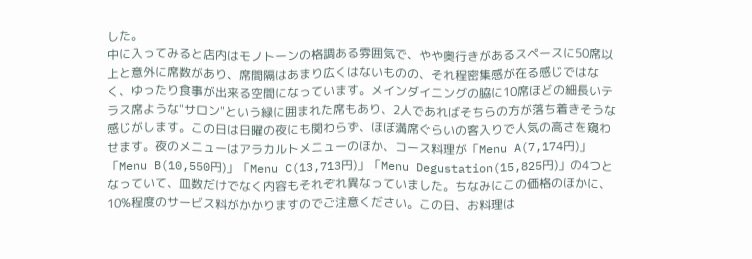した。
中に入ってみると店内はモノトーンの格調ある雰囲気で、やや奥行きがあるスペースに50席以上と意外に席数があり、席間隔はあまり広くはないものの、それ程密集感が在る感じではなく、ゆったり食事が出来る空間になっています。メインダイニングの脇に10席ほどの細長いテラス席ような"サロン"という緑に囲まれた席もあり、2人であればそちらの方が落ち着きそうな感じがします。この日は日曜の夜にも関わらず、ほぼ満席ぐらいの客入りで人気の高さを窺わせます。夜のメニューはアラカルトメニューのほか、コース料理が「Menu A(7,174円)」「Menu B(10,550円)」「Menu C(13,713円)」「Menu Degustation(15,825円)」の4つとなっていて、皿数だけでなく内容もそれぞれ異なっていました。ちなみにこの価格のほかに、10%程度のサービス料がかかりますのでご注意ください。この日、お料理は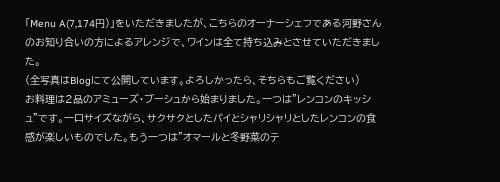「Menu A(7,174円)」をいただきましたが、こちらのオーナーシェフである河野さんのお知り合いの方によるアレンジで、ワインは全て持ち込みとさせていただきました。
(全写真はBlogにて公開しています。よろしかったら、そちらもご覧ください)
お料理は2品のアミューズ・ブーシュから始まりました。一つは"レンコンのキッシュ"です。一口サイズながら、サクサクとしたパイとシャリシャリとしたレンコンの食感が楽しいものでした。もう一つは"オマールと冬野菜のテ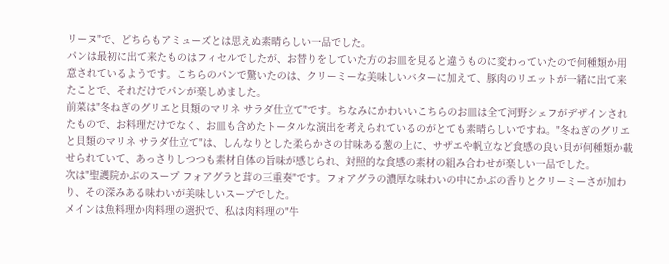リーヌ"で、どちらもアミューズとは思えぬ素晴らしい一品でした。
パンは最初に出て来たものはフィセルでしたが、お替りをしていた方のお皿を見ると違うものに変わっていたので何種類か用意されているようです。こちらのパンで驚いたのは、クリーミーな美味しいバターに加えて、豚肉のリエットが一緒に出て来たことで、それだけでパンが楽しめました。
前菜は"冬ねぎのグリエと貝類のマリネ サラダ仕立て"です。ちなみにかわいいこちらのお皿は全て河野シェフがデザインされたもので、お料理だけでなく、お皿も含めたトータルな演出を考えられているのがとても素晴らしいですね。"冬ねぎのグリエと貝類のマリネ サラダ仕立て"は、しんなりとした柔らかさの甘味ある葱の上に、サザエや帆立など食感の良い貝が何種類か載せられていて、あっさりしつつも素材自体の旨味が感じられ、対照的な食感の素材の組み合わせが楽しい一品でした。
次は"聖護院かぶのスープ フォアグラと茸の三重奏"です。フォアグラの濃厚な味わいの中にかぶの香りとクリーミーさが加わり、その深みある味わいが美味しいスープでした。
メインは魚料理か肉料理の選択で、私は肉料理の"牛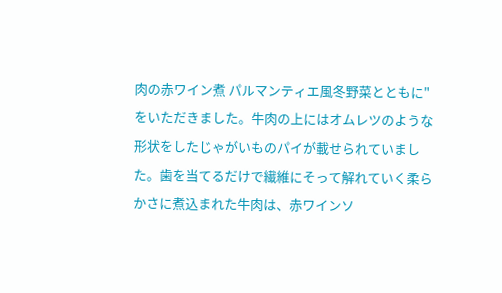肉の赤ワイン煮 パルマンティエ風冬野菜とともに"をいただきました。牛肉の上にはオムレツのような形状をしたじゃがいものパイが載せられていました。歯を当てるだけで繊維にそって解れていく柔らかさに煮込まれた牛肉は、赤ワインソ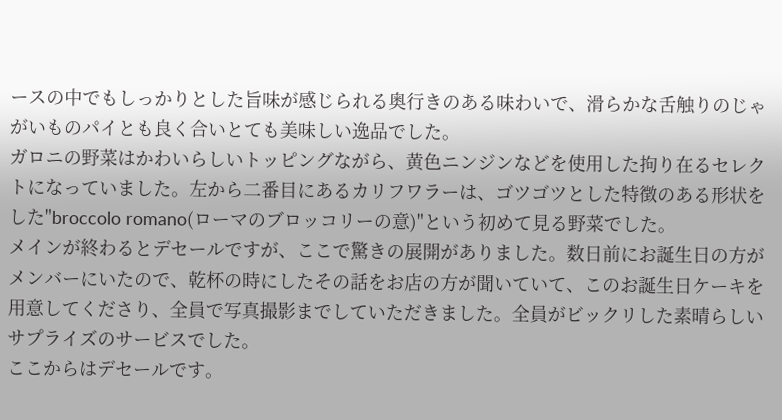ースの中でもしっかりとした旨味が感じられる奥行きのある味わいで、滑らかな舌触りのじゃがいものパイとも良く合いとても美味しい逸品でした。
ガロニの野菜はかわいらしいトッピングながら、黄色ニンジンなどを使用した拘り在るセレクトになっていました。左から二番目にあるカリフワラーは、ゴツゴツとした特徴のある形状をした"broccolo romano(ローマのブロッコリーの意)"という初めて見る野菜でした。
メインが終わるとデセールですが、ここで驚きの展開がありました。数日前にお誕生日の方がメンバーにいたので、乾杯の時にしたその話をお店の方が聞いていて、このお誕生日ケーキを用意してくださり、全員で写真撮影までしていただきました。全員がビックリした素晴らしいサプライズのサービスでした。
ここからはデセールです。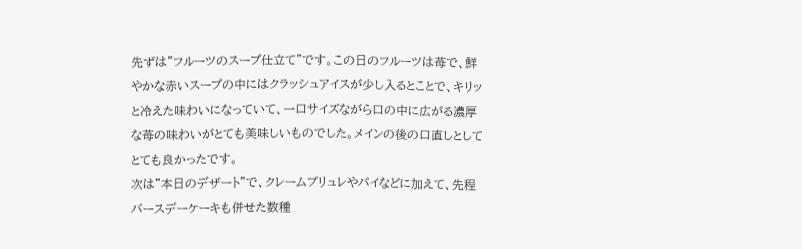先ずは"フルーツのスープ仕立て"です。この日のフルーツは苺で、鮮やかな赤いスープの中にはクラッシュアイスが少し入るとことで、キリッと冷えた味わいになっていて、一口サイズながら口の中に広がる濃厚な苺の味わいがとても美味しいものでした。メインの後の口直しとしてとても良かったです。
次は"本日のデザート"で、クレームブリュレやパイなどに加えて、先程バースデーケーキも併せた数種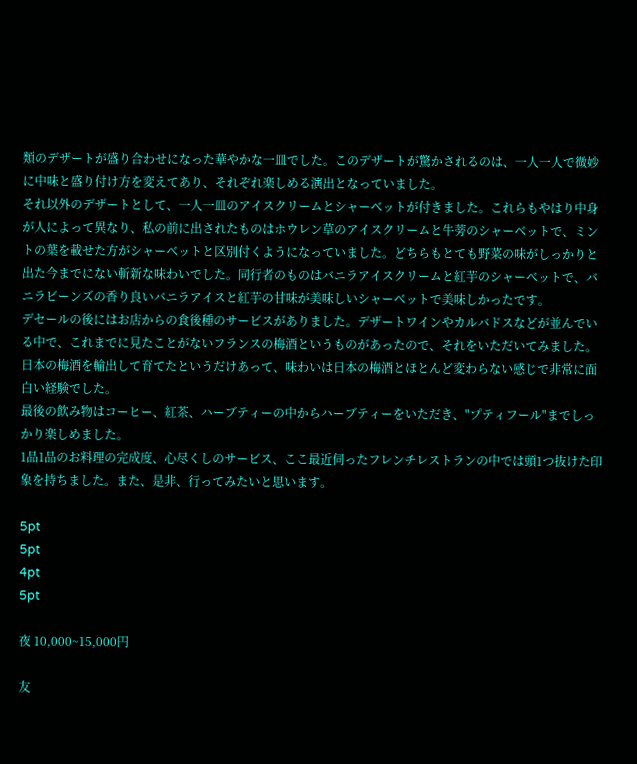類のデザートが盛り合わせになった華やかな一皿でした。このデザートが驚かされるのは、一人一人で微妙に中味と盛り付け方を変えてあり、それぞれ楽しめる演出となっていました。
それ以外のデザートとして、一人一皿のアイスクリームとシャーベットが付きました。これらもやはり中身が人によって異なり、私の前に出されたものはホウレン草のアイスクリームと牛蒡のシャーベットで、ミントの葉を載せた方がシャーベットと区別付くようになっていました。どちらもとても野菜の味がしっかりと出た今までにない斬新な味わいでした。同行者のものはバニラアイスクリームと紅芋のシャーベットで、バニラビーンズの香り良いバニラアイスと紅芋の甘味が美味しいシャーベットで美味しかったです。
デセールの後にはお店からの食後種のサービスがありました。デザートワインやカルバドスなどが並んでいる中で、これまでに見たことがないフランスの梅酒というものがあったので、それをいただいてみました。日本の梅酒を輸出して育てたというだけあって、味わいは日本の梅酒とほとんど変わらない感じで非常に面白い経験でした。
最後の飲み物はコーヒー、紅茶、ハーブティーの中からハーブティーをいただき、"プティフール"までしっかり楽しめました。
1品1品のお料理の完成度、心尽くしのサービス、ここ最近伺ったフレンチレストランの中では頭1つ抜けた印象を持ちました。また、是非、行ってみたいと思います。

5pt
5pt
4pt
5pt

夜 10,000~15,000円

友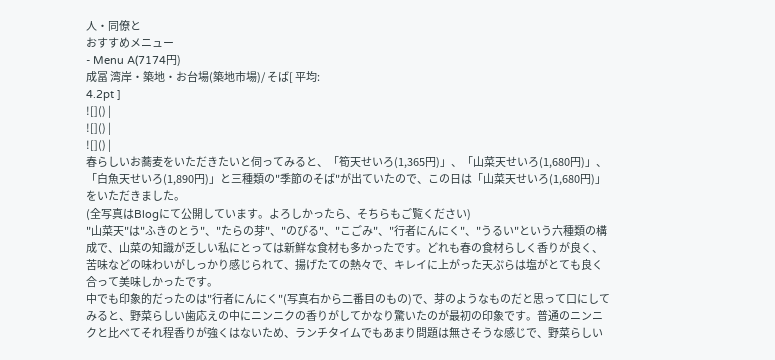人・同僚と
おすすめメニュー
- Menu A(7174円)
成冨 湾岸・築地・お台場(築地市場)/ そば[ 平均:
4.2pt ]
![]() |
![]() |
![]() |
春らしいお蕎麦をいただきたいと伺ってみると、「筍天せいろ(1,365円)」、「山菜天せいろ(1,680円)」、「白魚天せいろ(1,890円)」と三種類の"季節のそば"が出ていたので、この日は「山菜天せいろ(1,680円)」をいただきました。
(全写真はBlogにて公開しています。よろしかったら、そちらもご覧ください)
"山菜天"は"ふきのとう"、"たらの芽"、"のびる"、"こごみ"、"行者にんにく"、"うるい"という六種類の構成で、山菜の知識が乏しい私にとっては新鮮な食材も多かったです。どれも春の食材らしく香りが良く、苦味などの味わいがしっかり感じられて、揚げたての熱々で、キレイに上がった天ぷらは塩がとても良く合って美味しかったです。
中でも印象的だったのは"行者にんにく"(写真右から二番目のもの)で、芽のようなものだと思って口にしてみると、野菜らしい歯応えの中にニンニクの香りがしてかなり驚いたのが最初の印象です。普通のニンニクと比べてそれ程香りが強くはないため、ランチタイムでもあまり問題は無さそうな感じで、野菜らしい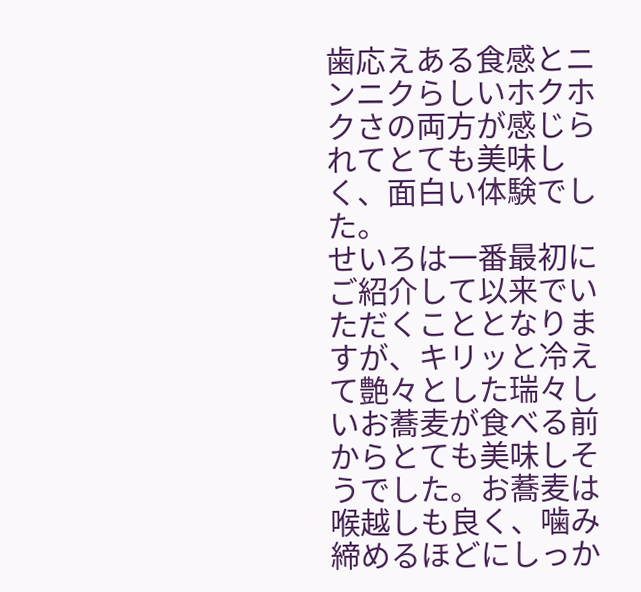歯応えある食感とニンニクらしいホクホクさの両方が感じられてとても美味しく、面白い体験でした。
せいろは一番最初にご紹介して以来でいただくこととなりますが、キリッと冷えて艶々とした瑞々しいお蕎麦が食べる前からとても美味しそうでした。お蕎麦は喉越しも良く、噛み締めるほどにしっか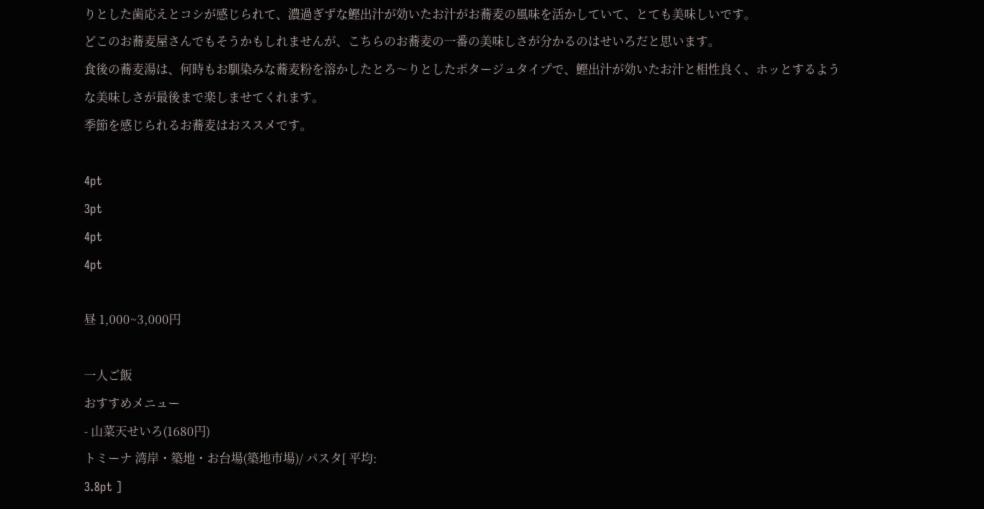りとした歯応えとコシが感じられて、濃過ぎずな鰹出汁が効いたお汁がお蕎麦の風味を活かしていて、とても美味しいです。
どこのお蕎麦屋さんでもそうかもしれませんが、こちらのお蕎麦の一番の美味しさが分かるのはせいろだと思います。
食後の蕎麦湯は、何時もお馴染みな蕎麦粉を溶かしたとろ〜りとしたポタージュタイプで、鰹出汁が効いたお汁と相性良く、ホッとするような美味しさが最後まで楽しませてくれます。
季節を感じられるお蕎麦はおススメです。

4pt
3pt
4pt
4pt

昼 1,000~3,000円

一人ご飯
おすすめメニュー
- 山菜天せいろ(1680円)
トミーナ 湾岸・築地・お台場(築地市場)/ パスタ[ 平均:
3.8pt ]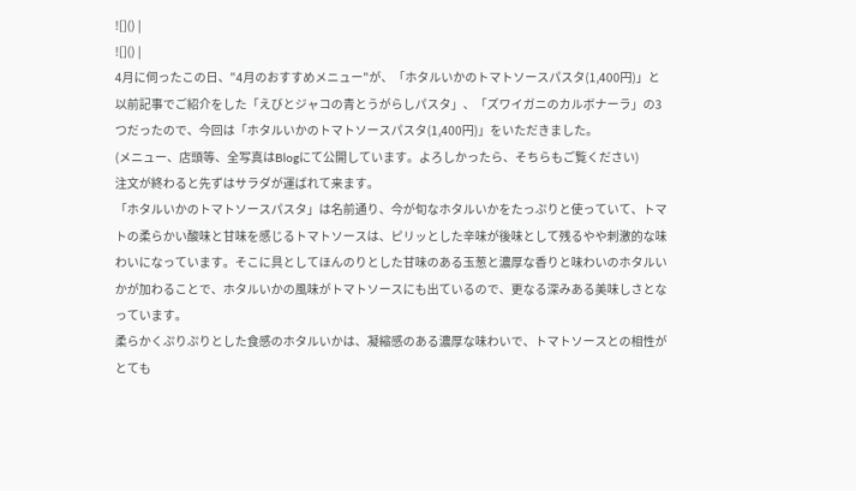![]() |
![]() |
4月に伺ったこの日、"4月のおすすめメニュー"が、「ホタルいかのトマトソースパスタ(1,400円)」と以前記事でご紹介をした「えびとジャコの青とうがらしパスタ」、「ズワイガニのカルボナーラ」の3つだったので、今回は「ホタルいかのトマトソースパスタ(1,400円)」をいただきました。
(メニュー、店頭等、全写真はBlogにて公開しています。よろしかったら、そちらもご覧ください)
注文が終わると先ずはサラダが運ばれて来ます。
「ホタルいかのトマトソースパスタ」は名前通り、今が旬なホタルいかをたっぷりと使っていて、トマトの柔らかい酸味と甘味を感じるトマトソースは、ピリッとした辛味が後味として残るやや刺激的な味わいになっています。そこに具としてほんのりとした甘味のある玉葱と濃厚な香りと味わいのホタルいかが加わることで、ホタルいかの風味がトマトソースにも出ているので、更なる深みある美味しさとなっています。
柔らかくぷりぷりとした食感のホタルいかは、凝縮感のある濃厚な味わいで、トマトソースとの相性がとても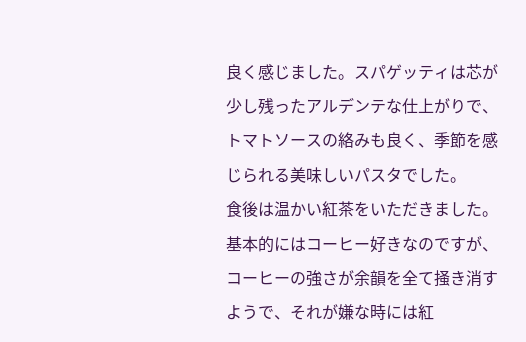良く感じました。スパゲッティは芯が少し残ったアルデンテな仕上がりで、トマトソースの絡みも良く、季節を感じられる美味しいパスタでした。
食後は温かい紅茶をいただきました。基本的にはコーヒー好きなのですが、コーヒーの強さが余韻を全て掻き消すようで、それが嫌な時には紅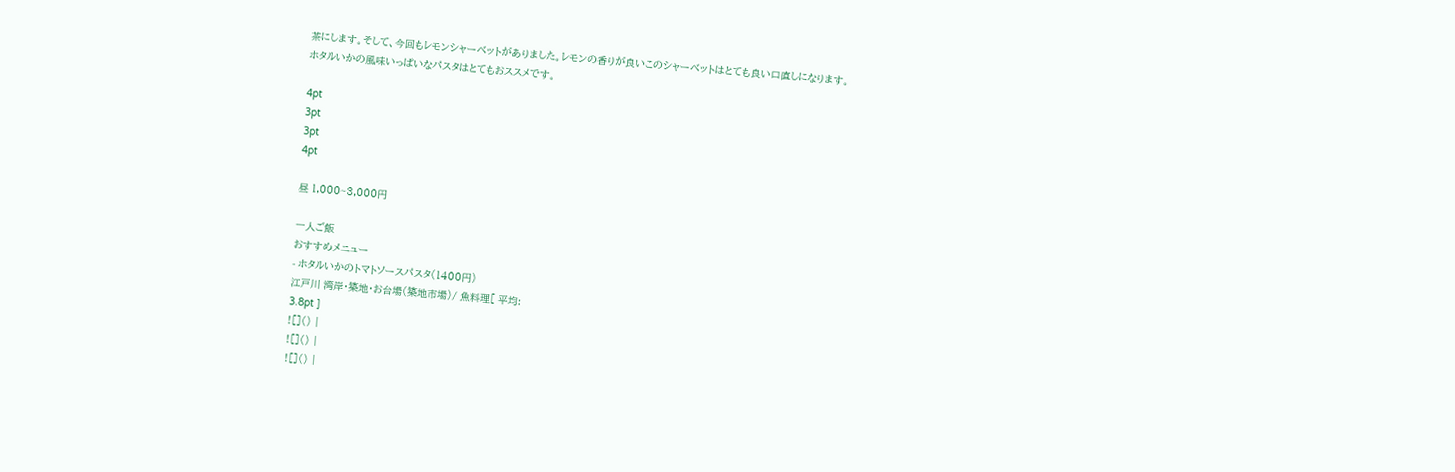茶にします。そして、今回もレモンシャーベットがありました。レモンの香りが良いこのシャーベットはとても良い口直しになります。
ホタルいかの風味いっぱいなパスタはとてもおススメです。

4pt
3pt
3pt
4pt

昼 1,000~3,000円

一人ご飯
おすすめメニュー
- ホタルいかのトマトソースパスタ(1400円)
江戸川 湾岸・築地・お台場(築地市場)/ 魚料理[ 平均:
3.8pt ]
![]() |
![]() |
![]() |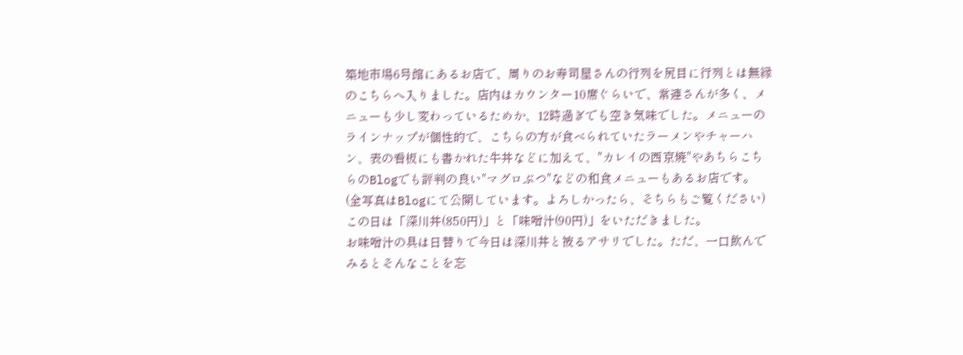築地市場6号館にあるお店で、周りのお寿司屋さんの行列を尻目に行列とは無縁のこちらへ入りました。店内はカウンター10席ぐらいで、常連さんが多く、メニューも少し変わっているためか、12時過ぎでも空き気味でした。メニューのラインナップが個性的で、こちらの方が食べられていたラーメンやチャーハン、表の看板にも書かれた牛丼などに加えて、"カレイの西京焼"やあちらこちらのBlogでも評判の良い"マグロぶつ"などの和食メニューもあるお店です。
(全写真はBlogにて公開しています。よろしかったら、そちらもご覧ください)
この日は「深川丼(850円)」と「味噌汁(90円)」をいただきました。
お味噌汁の具は日替りで今日は深川丼と被るアサリでした。ただ、一口飲んでみるとそんなことを忘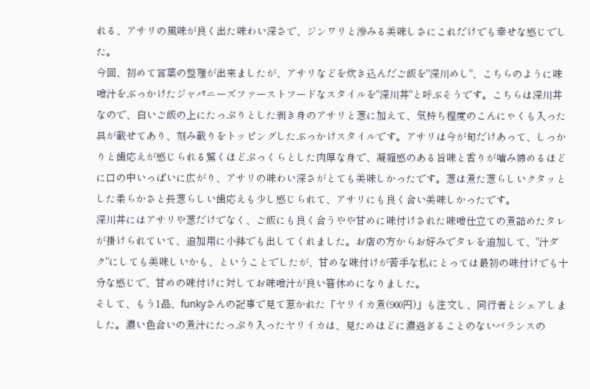れる、アサリの風味が良く出た味わい深さで、ジンワリと滲みる美味しさにこれだけでも幸せな感じでした。
今回、初めて言葉の整理が出来ましたが、アサリなどを炊き込んだご飯を"深川めし"、こちらのように味噌汁をぶっかけたジャパニーズファーストフードなスタイルを"深川丼"と呼ぶそうです。こちらは深川丼なので、白いご飯の上にたっぷりとした剥き身のアサリと葱に加えて、気持ち程度のこんにゃくも入った具が載せてあり、刻み載りをトッピングしたぶっかけスタイルです。アサリは今が旬だけあって、しっかりと歯応えが感じられる驚くほどぷっくらとした肉厚な身で、凝縮感のある旨味と香りが噛み締めるほどに口の中いっぱいに広がり、アサリの味わい深さがとても美味しかったです。葱は煮た葱らしいクタッとした柔らかさと長葱らしい歯応えも少し感じられて、アサリにも良く合い美味しかったです。
深川丼にはアサリや葱だけでなく、ご飯にも良く合うやや甘めに味付けされた味噌仕立ての煮詰めたタレが掛けられていて、追加用に小鉢でも出してくれました。お店の方からお好みでタレを追加して、"汁ダク"にしても美味しいかも、ということでしたが、甘めな味付けが苦手な私にとっては最初の味付けでも十分な感じで、甘めの味付けに対してお味噌汁が良い箸休めになりました。
そして、もう1品、funkyさんの記事で見て惹かれた「ヤリイカ煮(900円)」も注文し、同行者とシェアしました。濃い色合いの煮汁にたっぷり入ったヤリイカは、見ためほどに濃過ぎることのないバランスの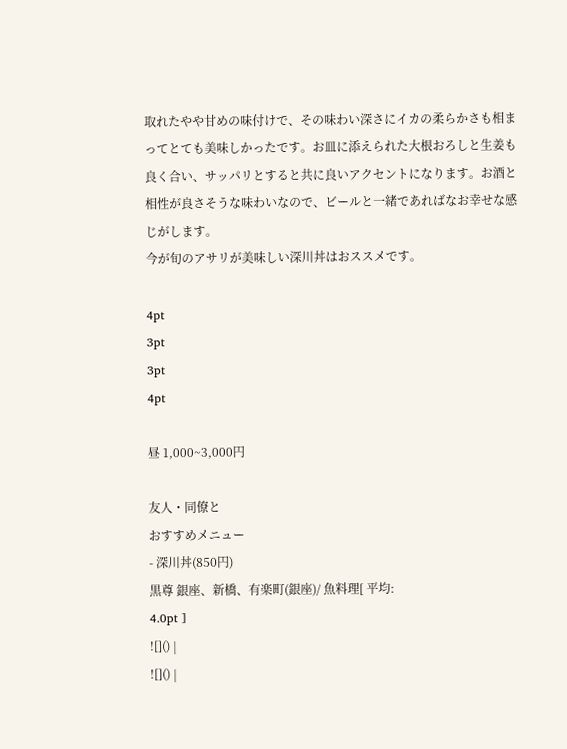取れたやや甘めの味付けで、その味わい深さにイカの柔らかさも相まってとても美味しかったです。お皿に添えられた大根おろしと生姜も良く合い、サッパリとすると共に良いアクセントになります。お酒と相性が良さそうな味わいなので、ビールと一緒であればなお幸せな感じがします。
今が旬のアサリが美味しい深川丼はおススメです。

4pt
3pt
3pt
4pt

昼 1,000~3,000円

友人・同僚と
おすすめメニュー
- 深川丼(850円)
黒尊 銀座、新橋、有楽町(銀座)/ 魚料理[ 平均:
4.0pt ]
![]() |
![]() |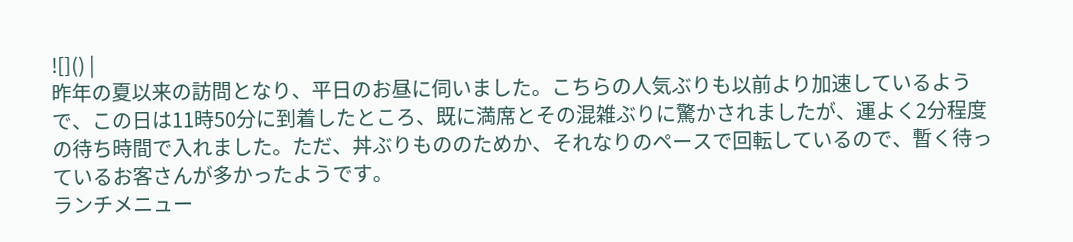![]() |
昨年の夏以来の訪問となり、平日のお昼に伺いました。こちらの人気ぶりも以前より加速しているようで、この日は11時50分に到着したところ、既に満席とその混雑ぶりに驚かされましたが、運よく2分程度の待ち時間で入れました。ただ、丼ぶりもののためか、それなりのペースで回転しているので、暫く待っているお客さんが多かったようです。
ランチメニュー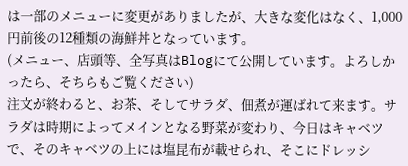は一部のメニューに変更がありましたが、大きな変化はなく、1,000円前後の12種類の海鮮丼となっています。
(メニュー、店頭等、全写真はBlogにて公開しています。よろしかったら、そちらもご覧ください)
注文が終わると、お茶、そしてサラダ、佃煮が運ばれて来ます。サラダは時期によってメインとなる野菜が変わり、今日はキャベツで、そのキャベツの上には塩昆布が載せられ、そこにドレッシ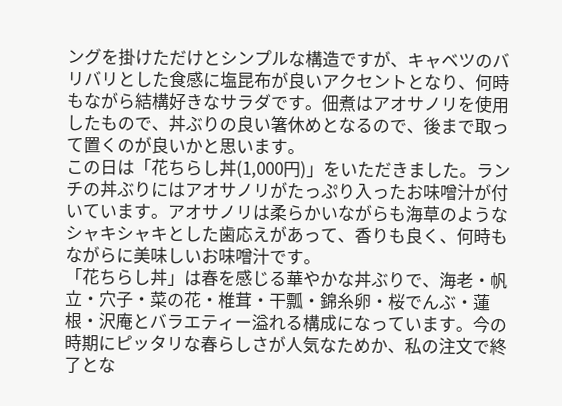ングを掛けただけとシンプルな構造ですが、キャベツのバリバリとした食感に塩昆布が良いアクセントとなり、何時もながら結構好きなサラダです。佃煮はアオサノリを使用したもので、丼ぶりの良い箸休めとなるので、後まで取って置くのが良いかと思います。
この日は「花ちらし丼(1,000円)」をいただきました。ランチの丼ぶりにはアオサノリがたっぷり入ったお味噌汁が付いています。アオサノリは柔らかいながらも海草のようなシャキシャキとした歯応えがあって、香りも良く、何時もながらに美味しいお味噌汁です。
「花ちらし丼」は春を感じる華やかな丼ぶりで、海老・帆立・穴子・菜の花・椎茸・干瓢・錦糸卵・桜でんぶ・蓮根・沢庵とバラエティー溢れる構成になっています。今の時期にピッタリな春らしさが人気なためか、私の注文で終了とな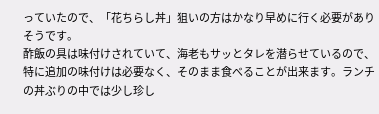っていたので、「花ちらし丼」狙いの方はかなり早めに行く必要がありそうです。
酢飯の具は味付けされていて、海老もサッとタレを潜らせているので、特に追加の味付けは必要なく、そのまま食べることが出来ます。ランチの丼ぶりの中では少し珍し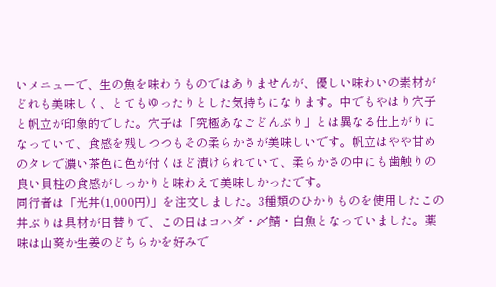いメニューで、生の魚を味わうものではありませんが、優しい味わいの素材がどれも美味しく、とてもゆったりとした気持ちになります。中でもやはり穴子と帆立が印象的でした。穴子は「究極あなごどんぶり」とは異なる仕上がりになっていて、食感を残しつつもその柔らかさが美味しいです。帆立はやや甘めのタレで濃い茶色に色が付くほど漬けられていて、柔らかさの中にも歯触りの良い貝柱の食感がしっかりと味わえて美味しかったです。
同行者は「光丼(1,000円)」を注文しました。3種類のひかりものを使用したこの丼ぶりは具材が日替りで、この日はコハダ・〆鯖・白魚となっていました。薬味は山葵か生姜のどちらかを好みで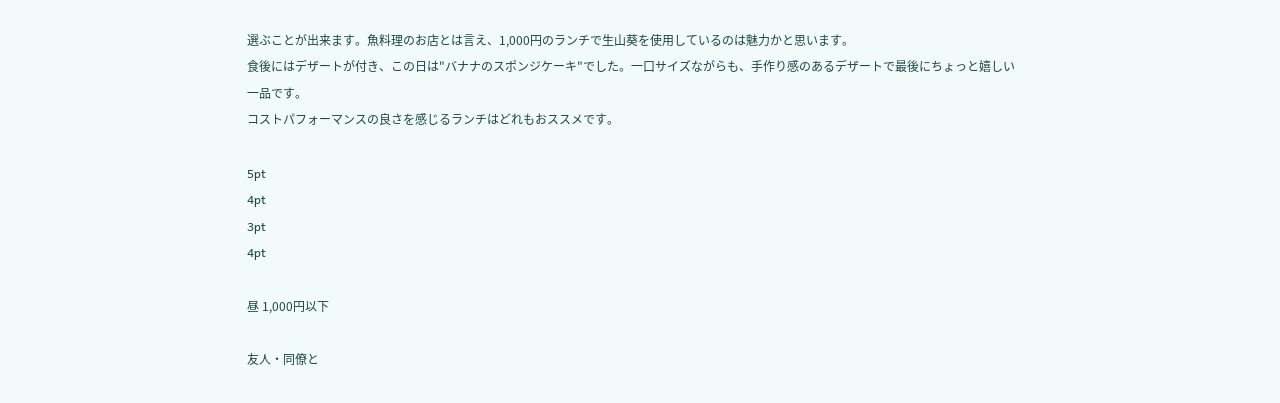選ぶことが出来ます。魚料理のお店とは言え、1,000円のランチで生山葵を使用しているのは魅力かと思います。
食後にはデザートが付き、この日は"バナナのスポンジケーキ"でした。一口サイズながらも、手作り感のあるデザートで最後にちょっと嬉しい一品です。
コストパフォーマンスの良さを感じるランチはどれもおススメです。

5pt
4pt
3pt
4pt

昼 1,000円以下

友人・同僚と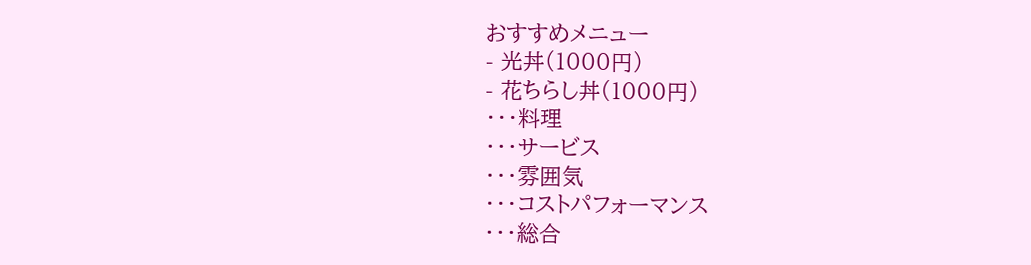おすすめメニュー
- 光丼(1000円)
- 花ちらし丼(1000円)
・・・料理
・・・サービス
・・・雰囲気
・・・コストパフォーマンス
・・・総合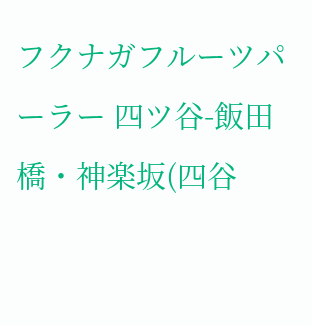フクナガフルーツパーラー 四ツ谷-飯田橋・神楽坂(四谷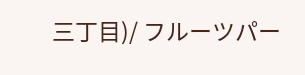三丁目)/ フルーツパー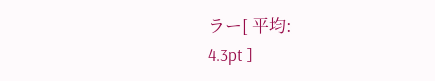ラー[ 平均:
4.3pt ]